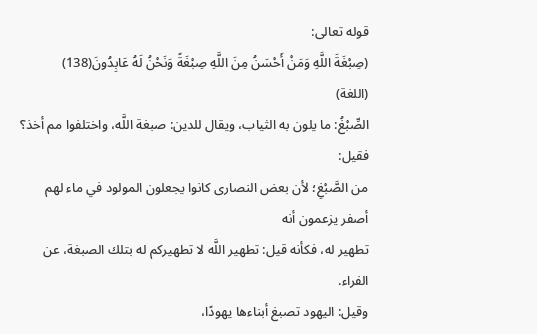قوله تعالى:
(صِبْغَةَ اللَّهِ وَمَنْ أَحْسَنُ مِنَ اللَّهِ صِبْغَةً وَنَحْنُ لَهُ عَابِدُونَ(138)
(اللغة)
الصِّبْغُ: ما يلون به الثياب، ويقال للدين: صبغة اللَّه، واختلفوا مم أخذ؟ فقيل:
من الصَّبْغِ؛ لأن بعض النصارى كانوا يجعلون المولود في ماء لهم أصفر يزعمون أنه
تطهير له، فكأنه قيل: تطهير اللَّه لا تطهيركم له بتلك الصبغة، عن الفراء.
وقيل: اليهود تصبغ أبناءها يهودًا،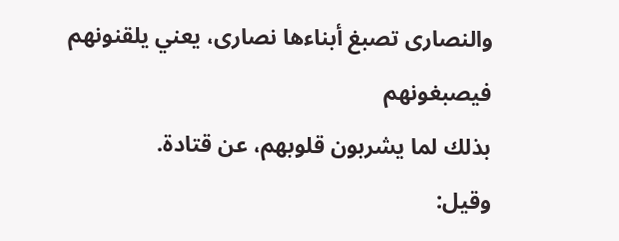والنصارى تصبغ أبناءها نصارى، يعني يلقنونهم فيصبغونهم
بذلك لما يشربون قلوبهم، عن قتادة.
وقيل: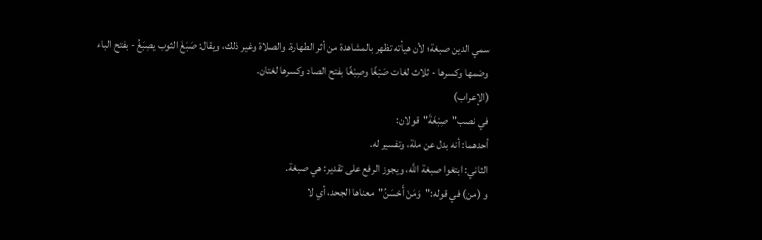سمي الدين صبغة؛ لأن هيأته تظهر بالمشاهدة من أثر الطهارة. والصلاة وغير ذلك، ويقال: صَبَغَ الثوب يصِبَغُ - بفتح الباء
وضمها وكسرها - ثلاث لغات صَبْغًا وصِبْغًا بفتح الصاد وكسرها لغتان.
(الإعراب)
في نصب"صِبْغَةَ"قولان:
أحدهما: أنه بدل عن ملة، وتفسير له.
الثاني: ابتغوا صبغة اللَّه، ويجوز الرفع على تقدير: هي صبغة.
و (من) في قوله:"وَمَنْ أَحْسَنُ"معناها الجحد، أي لا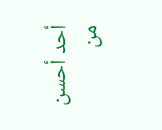أحد أحسن من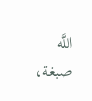اللَّه صبغة،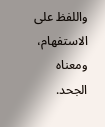واللفظ على الاستفهام، ومعناه الجحد.